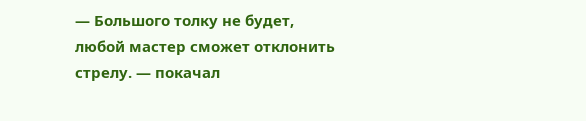— Большого толку не будет, любой мастер сможет отклонить стрелу. — покачал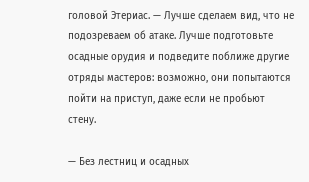головой Этериас. — Лучше сделаем вид, что не подозреваем об атаке. Лучше подготовьте осадные орудия и подведите поближе другие отряды мастеров: возможно, они попытаются пойти на приступ, даже если не пробьют стену.

— Без лестниц и осадных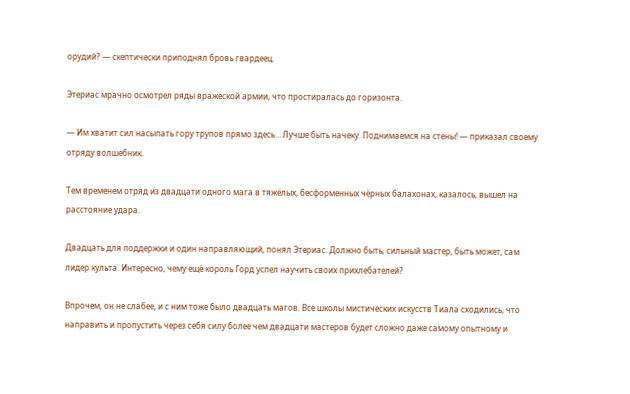орудий? — скептически приподнял бровь гвардеец.

Этериас мрачно осмотрел ряды вражеской армии, что простиралась до горизонта.

— Им хватит сил насыпать гору трупов прямо здесь… Лучше быть начеку. Поднимаемся на стены! — приказал своему отряду волшебник.

Тем временем отряд из двадцати одного мага в тяжёлых, бесформенных чёрных балахонах, казалось, вышел на расстояние удара.

Двадцать для поддержки и один направляющий, понял Этериас. Должно быть, сильный мастер, быть может, сам лидер культа. Интересно, чему ещё король Горд успел научить своих прихлебателей?

Впрочем, он не слабее, и с ним тоже было двадцать магов. Все школы мистических искусств Тиала сходились, что направить и пропустить через себя силу более чем двадцати мастеров будет сложно даже самому опытному и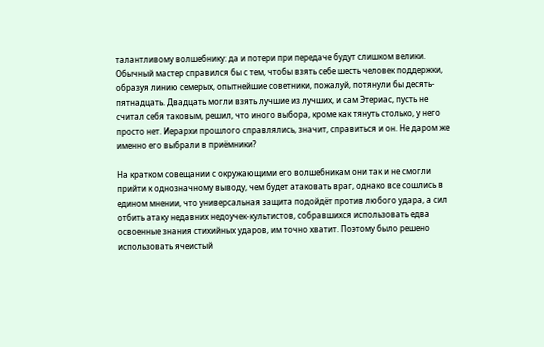талантливому волшебнику: да и потери при передаче будут слишком велики. Обычный мастер справился бы с тем, чтобы взять себе шесть человек поддержки, образуя линию семерых, опытнейшие советники, пожалуй, потянули бы десять-пятнадцать. Двадцать могли взять лучшие из лучших, и сам Этериас, пусть не считал себя таковым, решил, что иного выбора, кроме как тянуть столько, у него просто нет. Иерархи прошлого справлялись, значит, справиться и он. Не даром же именно его выбрали в приёмники?

На кратком совещании с окружающими его волшебникам они так и не смогли прийти к однозначному выводу, чем будет атаковать враг, однако все сошлись в едином мнении, что универсальная защита подойдёт против любого удара, а сил отбить атаку недавних недоучек-культистов, собравшихся использовать едва освоенные знания стихийных ударов, им точно хватит. Поэтому было решено использовать ячеистый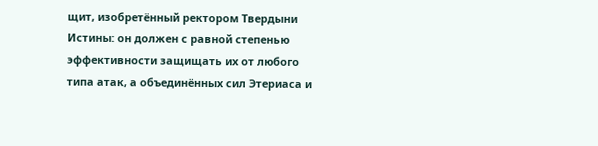щит, изобретённый ректором Твердыни Истины: он должен с равной степенью эффективности защищать их от любого типа атак, а объединённых сил Этериаса и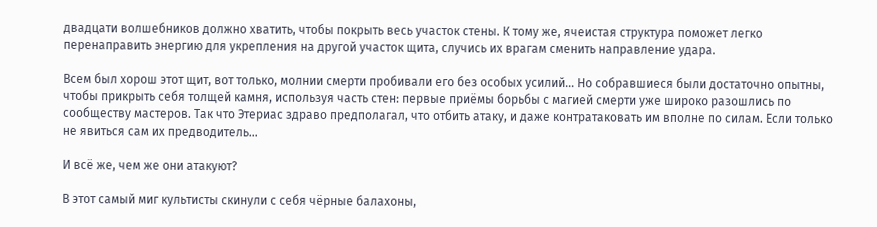двадцати волшебников должно хватить, чтобы покрыть весь участок стены. К тому же, ячеистая структура поможет легко перенаправить энергию для укрепления на другой участок щита, случись их врагам сменить направление удара.

Всем был хорош этот щит, вот только, молнии смерти пробивали его без особых усилий… Но собравшиеся были достаточно опытны, чтобы прикрыть себя толщей камня, используя часть стен: первые приёмы борьбы с магией смерти уже широко разошлись по сообществу мастеров. Так что Этериас здраво предполагал, что отбить атаку, и даже контратаковать им вполне по силам. Если только не явиться сам их предводитель…

И всё же, чем же они атакуют?

В этот самый миг культисты скинули с себя чёрные балахоны,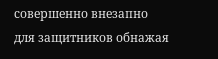совершенно внезапно для защитников обнажая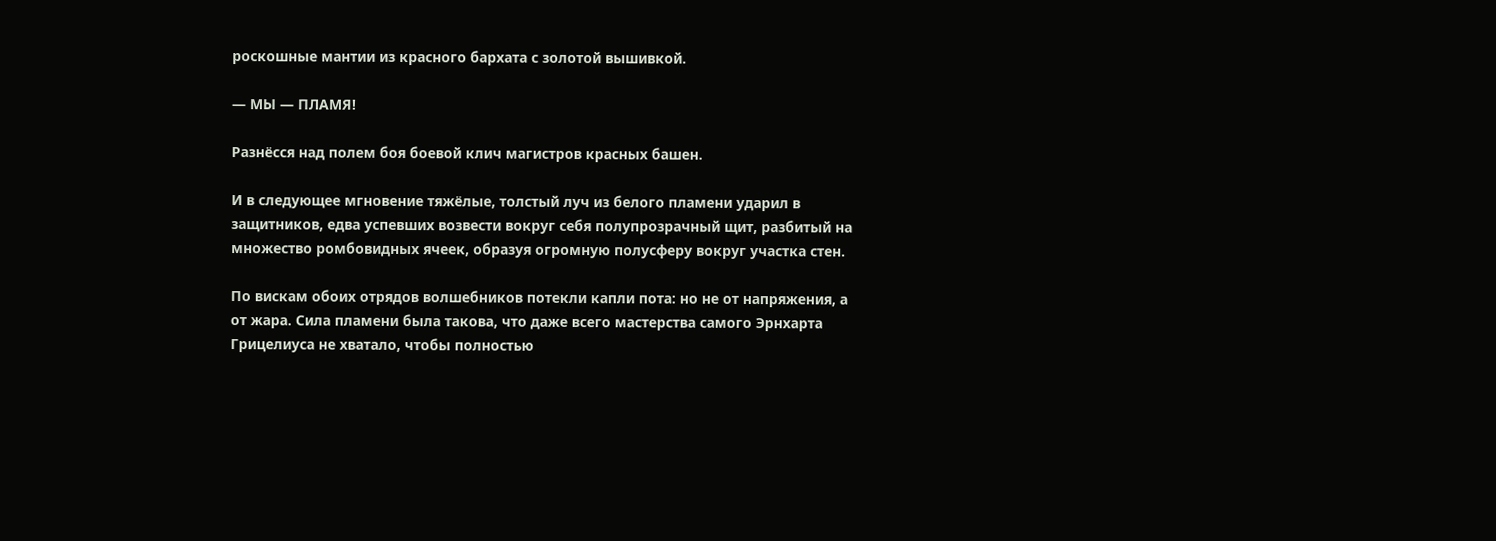роскошные мантии из красного бархата с золотой вышивкой.

— МЫ — ПЛАМЯ!

Разнёсся над полем боя боевой клич магистров красных башен.

И в следующее мгновение тяжёлые, толстый луч из белого пламени ударил в защитников, едва успевших возвести вокруг себя полупрозрачный щит, разбитый на множество ромбовидных ячеек, образуя огромную полусферу вокруг участка стен.

По вискам обоих отрядов волшебников потекли капли пота: но не от напряжения, а от жара. Сила пламени была такова, что даже всего мастерства самого Эрнхарта Грицелиуса не хватало, чтобы полностью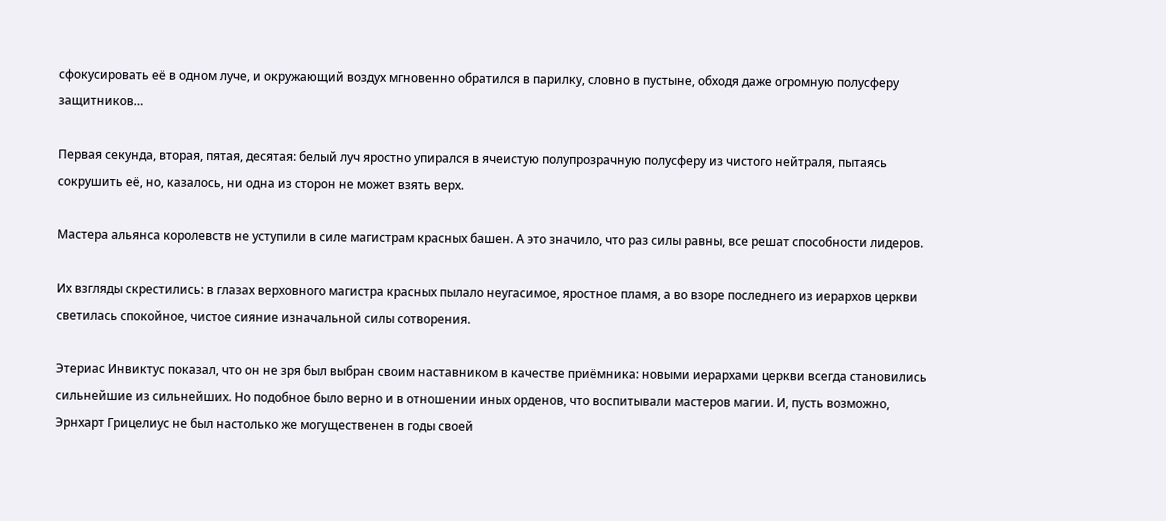сфокусировать её в одном луче, и окружающий воздух мгновенно обратился в парилку, словно в пустыне, обходя даже огромную полусферу защитников…

Первая секунда, вторая, пятая, десятая: белый луч яростно упирался в ячеистую полупрозрачную полусферу из чистого нейтраля, пытаясь сокрушить её, но, казалось, ни одна из сторон не может взять верх.

Мастера альянса королевств не уступили в силе магистрам красных башен. А это значило, что раз силы равны, все решат способности лидеров.

Их взгляды скрестились: в глазах верховного магистра красных пылало неугасимое, яростное пламя, а во взоре последнего из иерархов церкви светилась спокойное, чистое сияние изначальной силы сотворения.

Этериас Инвиктус показал, что он не зря был выбран своим наставником в качестве приёмника: новыми иерархами церкви всегда становились сильнейшие из сильнейших. Но подобное было верно и в отношении иных орденов, что воспитывали мастеров магии. И, пусть возможно, Эрнхарт Грицелиус не был настолько же могущественен в годы своей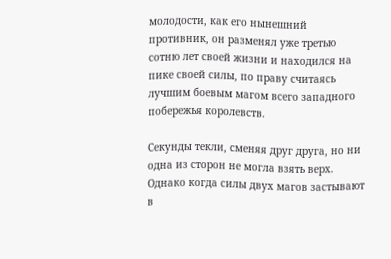молодости, как его нынешний противник, он разменял уже третью сотню лет своей жизни и находился на пике своей силы, по праву считаясь лучшим боевым магом всего западного побережья королевств.

Секунды текли, сменяя друг друга, но ни одна из сторон не могла взять верх. Однако когда силы двух магов застывают в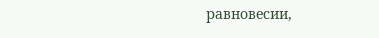равновесии,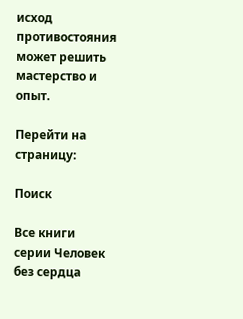исход противостояния может решить мастерство и опыт.

Перейти на страницу:

Поиск

Все книги серии Человек без сердца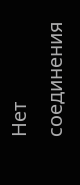Нет соединения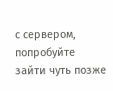с сервером, попробуйте зайти чуть позже